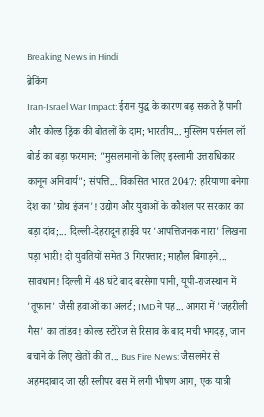Breaking News in Hindi
ब्रेकिंग
Iran-Israel War Impact: ईरान युद्ध के कारण बढ़ सकते हैं पानी और कोल्ड ड्रिंक की बोतलों के दाम; भारतीय... मुस्लिम पर्सनल लॉ बोर्ड का बड़ा फरमान: "मुसलमानों के लिए इस्लामी उत्तराधिकार कानून अनिवार्य"; संपत्ति... विकसित भारत 2047: हरियाणा बनेगा देश का 'ग्रोथ इंजन'! उद्योग और युवाओं के कौशल पर सरकार का बड़ा दांव;... दिल्ली-देहरादून हाईवे पर 'आपत्तिजनक नारा' लिखना पड़ा भारी! दो युवतियों समेत 3 गिरफ्तार; माहौल बिगाड़ने... सावधान! दिल्ली में 48 घंटे बाद बरसेगा पानी, यूपी-राजस्थान में 'तूफान' जैसी हवाओं का अलर्ट; IMD ने पह... आगरा में 'जहरीली गैस' का तांडव! कोल्ड स्टोरेज से रिसाव के बाद मची भगदड़, जान बचाने के लिए खेतों की त... Bus Fire News: जैसलमेर से अहमदाबाद जा रही स्लीपर बस में लगी भीषण आग, एक यात्री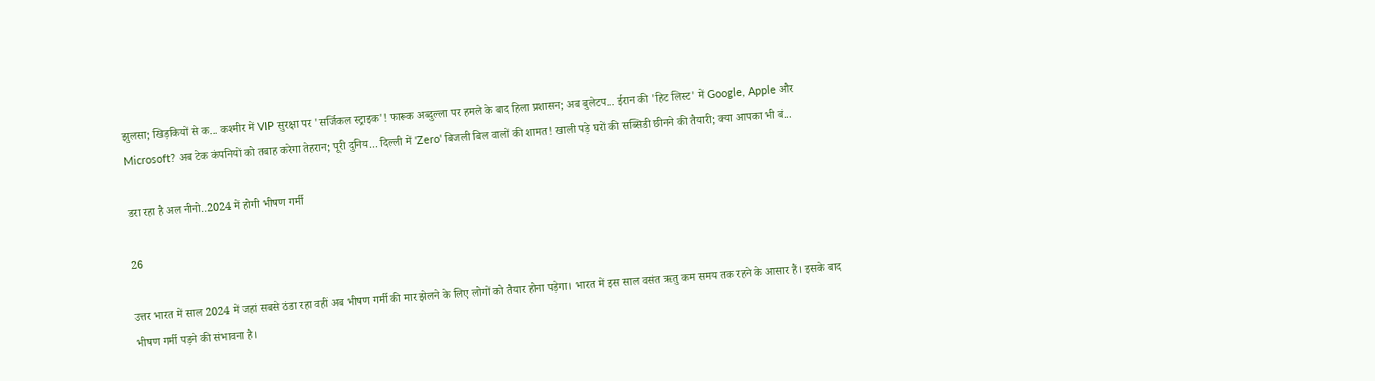झुलसा; खिड़कियों से क... कश्मीर में VIP सुरक्षा पर 'सर्जिकल स्ट्राइक'! फारूक अब्दुल्ला पर हमले के बाद हिला प्रशासन; अब बुलेटप... ईरान की 'हिट लिस्ट' में Google, Apple और Microsoft? अब टेक कंपनियों को तबाह करेगा तेहरान; पूरी दुनिय... दिल्ली में 'Zero' बिजली बिल वालों की शामत! खाली पड़े घरों की सब्सिडी छीनने की तैयारी; क्या आपका भी बं...

डरा रहा है अल नीनो..2024 में होगी भीषण गर्मी

26

उत्तर भारत में साल 2024 में जहां सबसे ठंडा रहा वहीं अब भीषण गर्मी की मार झेलने के लिए लोगों को तैयार होना पड़ेगा। भारत में इस साल वसंत ऋतु कम समय तक रहने के आसार हैं। इसके बाद भीषण गर्मी पड़ने की संभावना है।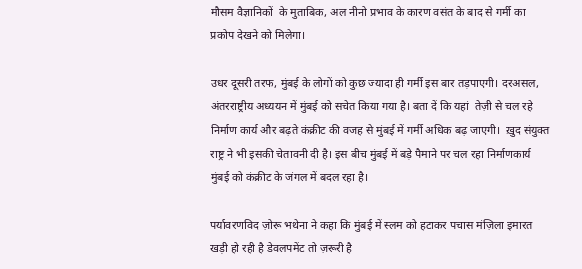मौसम वैज्ञानिकों  के मुताबिक, अल नीनो प्रभाव के कारण वसंत के बाद से गर्मी का प्रकोप देखने को मिलेगा।

उधर दूसरी तरफ, मुंबई के लोगों को कुछ ज्यादा ही गर्मी इस बार तड़पाएगी। दरअसल, अंतरराष्ट्रीय अध्ययन में मुंबई को सचेत किया गया है। बता दें कि यहां  तेज़ी से चल रहे निर्माण कार्य और बढ़ते कंक्रीट की वजह से मुंबई में गर्मी अधिक बढ़ जाएगी।  ख़ुद संयुक्त राष्ट्र ने भी इसकी चेतावनी दी है। इस बीच मुंबई में बड़े पैमाने पर चल रहा निर्माणकार्य मुंबई को कंक्रीट के जंगल में बदल रहा है।

पर्यावरणविद ज़ोरू भथेना ने कहा कि मुंबई में स्लम को हटाकर पचास मंज़िला इमारत खड़ी हो रही है डेवलपमेंट तो ज़रूरी है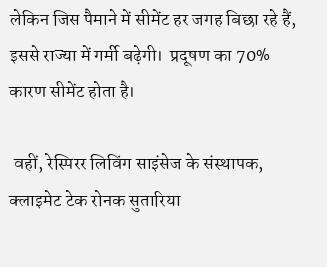लेकिन जिस पैमाने में सीमेंट हर जगह बिछा रहे हैं, इससे राज्या में गर्मी बढ़ेगी।  प्रदूषण का 70% कारण सीमेंट होता है।

 वहीं, रेस्पिरर लिविंग साइंसेज के संस्थापक, क्लाइमेट टेक रोनक सुतारिया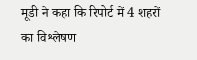मूडी ने कहा कि रिपोर्ट में 4 शहरों का विश्लेषण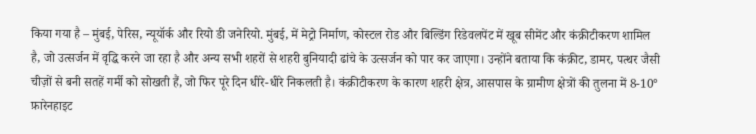किया गया है – मुंबई, पेरिस, न्यूयॉर्क और रियो डी जनेरियो. मुंबई, में मेट्रो निर्माण, कोस्टल रोड और बिल्डिंग रिडेवलपेंट में खूब सीमेंट और कंक्रीटीकरण शामिल है, जो उत्सर्जन में वृद्धि करने जा रहा है और अन्य सभी शहरों से शहरी बुनियादी ढांचे के उत्सर्जन को पार कर जाएगा। उन्होंने बताया कि कंक्रीट, डामर, पत्थर जैसी चीज़ों से बनी सतहें गर्मी को सोखती हैं, जो फिर पूरे दिन धीरे-धीरे निकलती है। कंक्रीटीकरण के कारण शहरी क्षेत्र, आसपास के ग्रामीण क्षेत्रों की तुलना में 8-10° फ़ारेनहाइट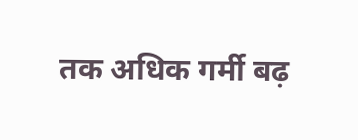तक अधिक गर्मी बढ़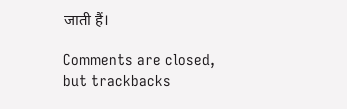जाती हैं।

Comments are closed, but trackbacks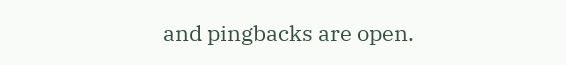and pingbacks are open.